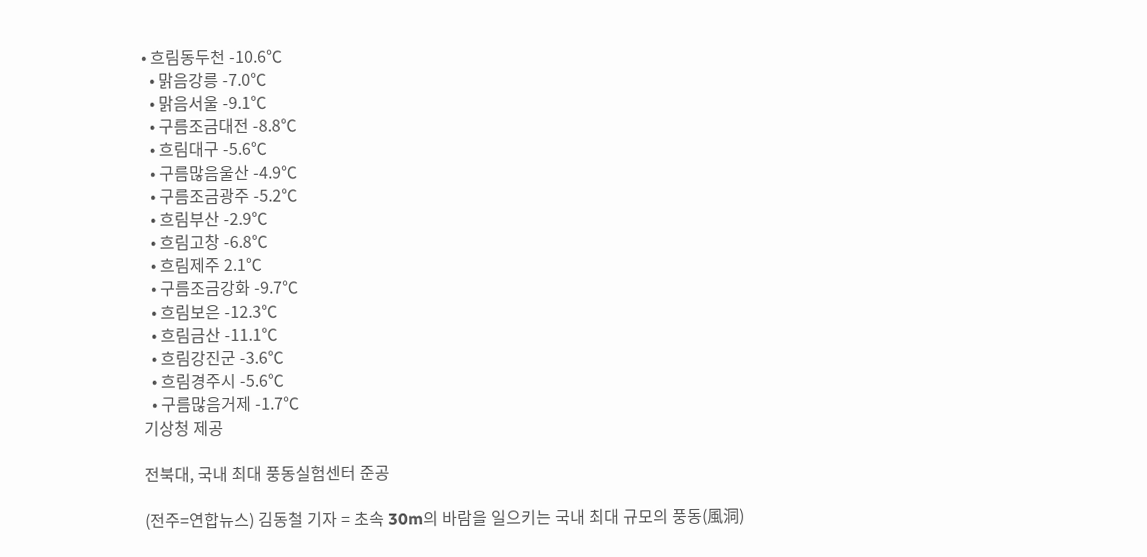• 흐림동두천 -10.6℃
  • 맑음강릉 -7.0℃
  • 맑음서울 -9.1℃
  • 구름조금대전 -8.8℃
  • 흐림대구 -5.6℃
  • 구름많음울산 -4.9℃
  • 구름조금광주 -5.2℃
  • 흐림부산 -2.9℃
  • 흐림고창 -6.8℃
  • 흐림제주 2.1℃
  • 구름조금강화 -9.7℃
  • 흐림보은 -12.3℃
  • 흐림금산 -11.1℃
  • 흐림강진군 -3.6℃
  • 흐림경주시 -5.6℃
  • 구름많음거제 -1.7℃
기상청 제공

전북대, 국내 최대 풍동실험센터 준공

(전주=연합뉴스) 김동철 기자 = 초속 30m의 바람을 일으키는 국내 최대 규모의 풍동(風洞)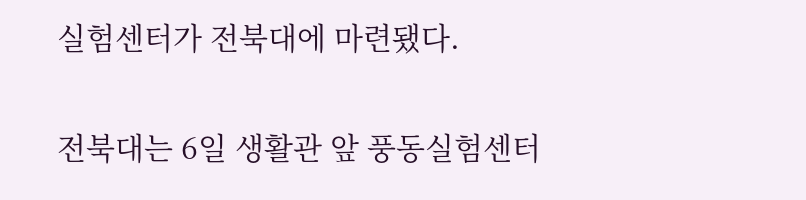실험센터가 전북대에 마련됐다.

전북대는 6일 생활관 앞 풍동실험센터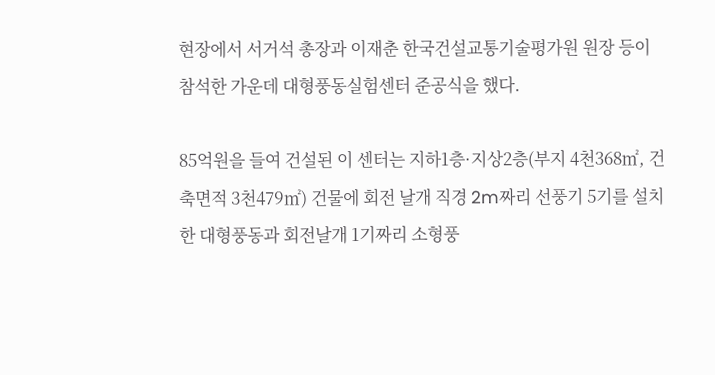현장에서 서거석 총장과 이재춘 한국건설교통기술평가원 원장 등이 참석한 가운데 대형풍동실험센터 준공식을 했다.

85억원을 들여 건설된 이 센터는 지하1층·지상2층(부지 4천368㎡, 건축면적 3천479㎡) 건물에 회전 날개 직경 2m짜리 선풍기 5기를 설치한 대형풍동과 회전날개 1기짜리 소형풍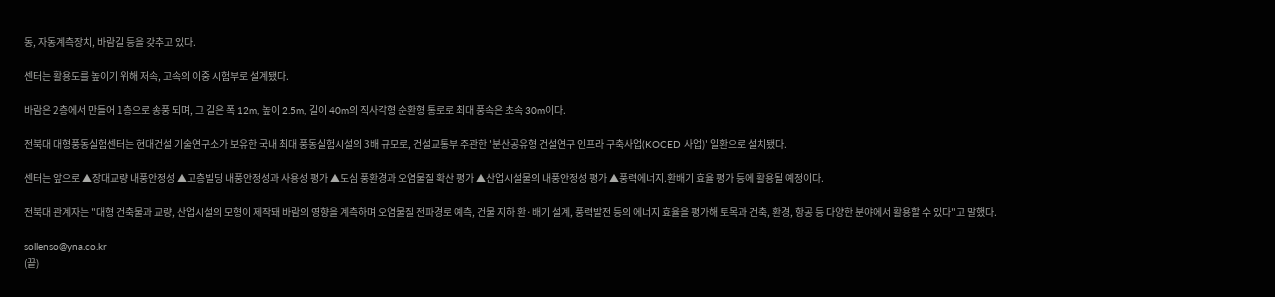동, 자동계측장치, 바람길 등을 갖추고 있다.

센터는 활용도를 높이기 위해 저속, 고속의 이중 시험부로 설계됐다.

바람은 2층에서 만들어 1층으로 송풍 되며, 그 길은 폭 12m, 높이 2.5m, 길이 40m의 직사각형 순환형 통로로 최대 풍속은 초속 30m이다.

전북대 대형풍동실험센터는 현대건설 기술연구소가 보유한 국내 최대 풍동실험시설의 3배 규모로, 건설교통부 주관한 '분산공유형 건설연구 인프라 구축사업(KOCED 사업)' 일환으로 설치됐다.

센터는 앞으로 ▲장대교량 내풍안정성 ▲고층빌딩 내풍안정성과 사용성 평가 ▲도심 풍환경과 오염물질 확산 평가 ▲산업시설물의 내풍안정성 평가 ▲풍력에너지.환배기 효율 평가 등에 활용될 예정이다.

전북대 관계자는 "대형 건축물과 교량, 산업시설의 모형이 제작돼 바람의 영향을 계측하며 오염물질 전파경로 예측, 건물 지하 환·배기 설계, 풍력발전 등의 에너지 효율을 평가해 토목과 건축, 환경, 항공 등 다양한 분야에서 활용할 수 있다"고 말했다.

sollenso@yna.co.kr
(끝)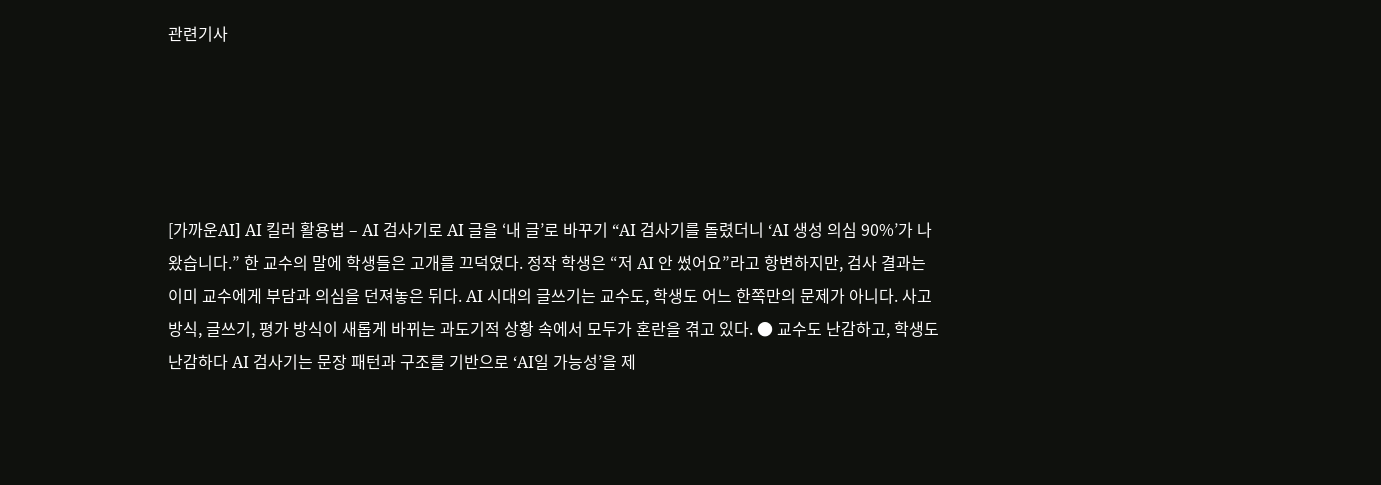관련기사





[가까운AI] AI 킬러 활용법 – AI 검사기로 AI 글을 ‘내 글’로 바꾸기 “AI 검사기를 돌렸더니 ‘AI 생성 의심 90%’가 나왔습니다.” 한 교수의 말에 학생들은 고개를 끄덕였다. 정작 학생은 “저 AI 안 썼어요”라고 항변하지만, 검사 결과는 이미 교수에게 부담과 의심을 던져놓은 뒤다. AI 시대의 글쓰기는 교수도, 학생도 어느 한쪽만의 문제가 아니다. 사고 방식, 글쓰기, 평가 방식이 새롭게 바뀌는 과도기적 상황 속에서 모두가 혼란을 겪고 있다. ● 교수도 난감하고, 학생도 난감하다 AI 검사기는 문장 패턴과 구조를 기반으로 ‘AI일 가능성’을 제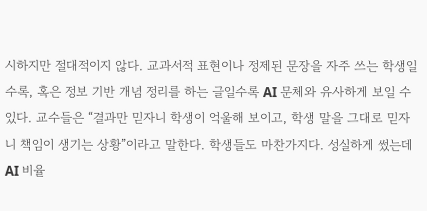시하지만 절대적이지 않다. 교과서적 표현이나 정제된 문장을 자주 쓰는 학생일수록, 혹은 정보 기반 개념 정리를 하는 글일수록 AI 문체와 유사하게 보일 수 있다. 교수들은 “결과만 믿자니 학생이 억울해 보이고, 학생 말을 그대로 믿자니 책임이 생기는 상황”이라고 말한다. 학생들도 마찬가지다. 성실하게 썼는데 AI 비율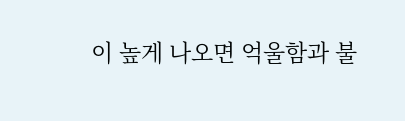이 높게 나오면 억울함과 불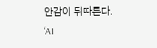안감이 뒤따른다. ‘AI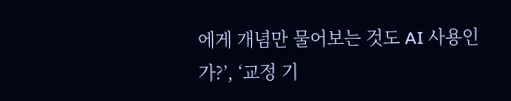에게 개념만 물어보는 것도 AI 사용인가?’, ‘교정 기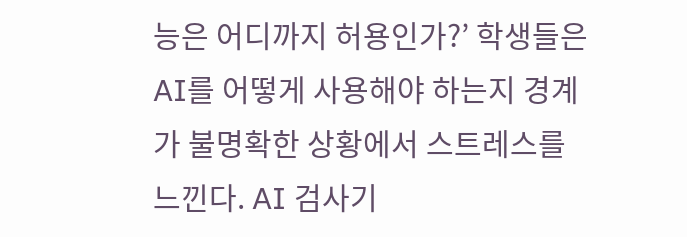능은 어디까지 허용인가?’ 학생들은 AI를 어떻게 사용해야 하는지 경계가 불명확한 상황에서 스트레스를 느낀다. AI 검사기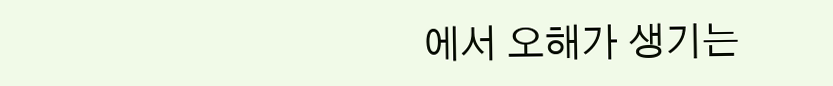에서 오해가 생기는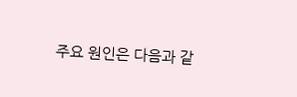주요 원인은 다음과 같